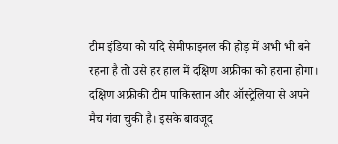टीम इंडिया को यदि सेमीफाइनल की होड़ में अभी भी बने रहना है तो उसे हर हाल में दक्षिण अफ्रीका को हराना होगा। दक्षिण अफ्रीकी टीम पाकिस्तान और ऑस्ट्रेलिया से अपने मैच गंवा चुकी है। इसके बावजूद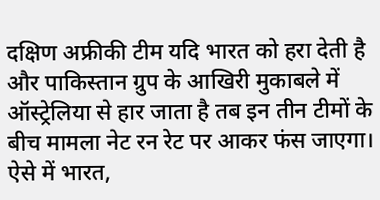दक्षिण अफ्रीकी टीम यदि भारत को हरा देती है और पाकिस्तान ग्रुप के आखिरी मुकाबले में ऑस्ट्रेलिया से हार जाता है तब इन तीन टीमों के बीच मामला नेट रन रेट पर आकर फंस जाएगा। ऐसे में भारत,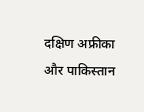दक्षिण अफ्रीका और पाकिस्तान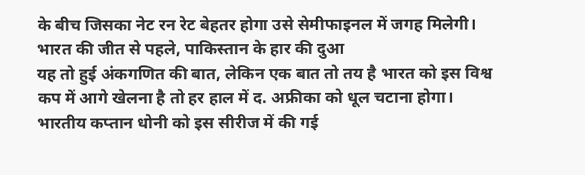के बीच जिसका नेट रन रेट बेहतर होगा उसे सेमीफाइनल में जगह मिलेगी।
भारत की जीत से पहले, पाकिस्तान के हार की दुआ
यह तो हुई अंकगणित की बात, लेकिन एक बात तो तय है भारत को इस विश्व कप में आगे खेलना है तो हर हाल में द. अफ्रीका को धूल चटाना होगा। भारतीय कप्तान धोनी को इस सीरीज में की गई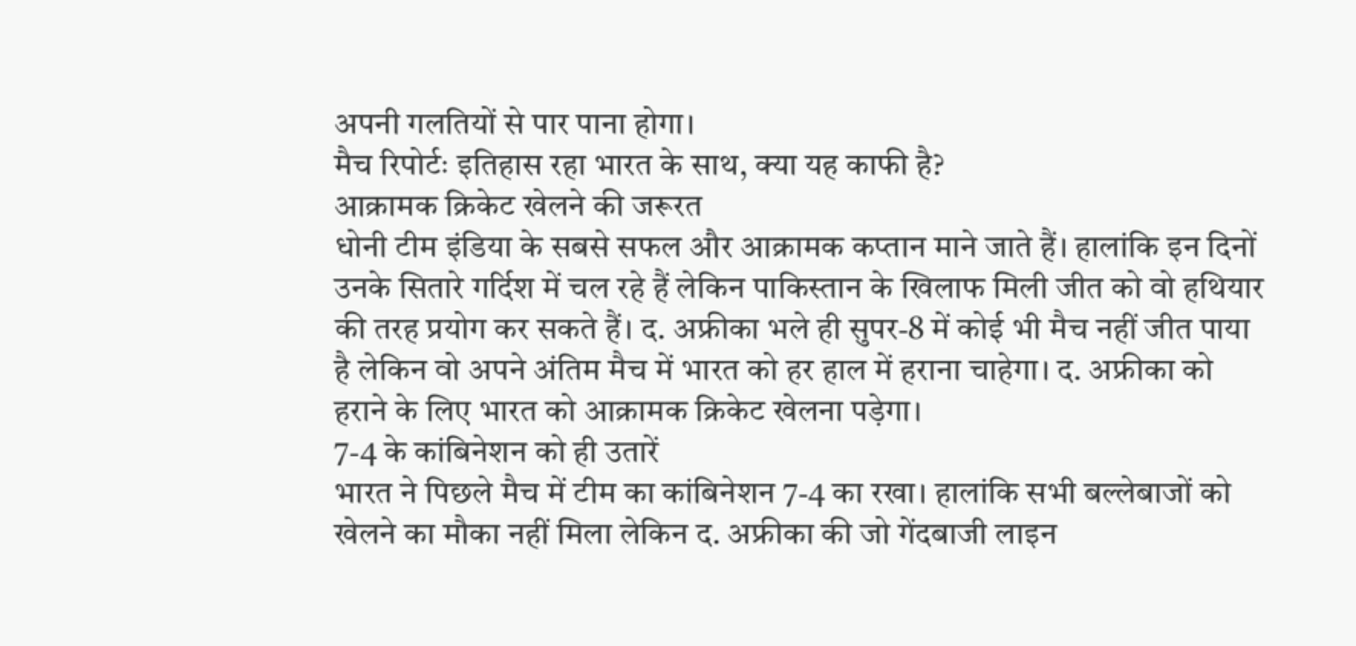अपनी गलतियों से पार पाना होगा।
मैच रिपोर्टः इतिहास रहा भारत के साथ, क्या यह काफी है?
आक्रामक क्रिकेट खेलने की जरूरत
धोनी टीम इंडिया के सबसे सफल और आक्रामक कप्तान माने जाते हैं। हालांकि इन दिनों उनके सितारे गर्दिश में चल रहे हैं लेकिन पाकिस्तान के खिलाफ मिली जीत को वो हथियार की तरह प्रयोग कर सकते हैं। द. अफ्रीका भले ही सुपर-8 में कोई भी मैच नहीं जीत पाया है लेकिन वो अपने अंतिम मैच में भारत को हर हाल में हराना चाहेगा। द. अफ्रीका को हराने के लिए भारत को आक्रामक क्रिकेट खेलना पड़ेगा।
7-4 के कांबिनेशन को ही उतारें
भारत ने पिछले मैच में टीम का कांबिनेशन 7-4 का रखा। हालांकि सभी बल्लेबाजों को खेलने का मौका नहीं मिला लेकिन द. अफ्रीका की जो गेंदबाजी लाइन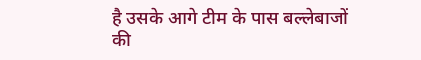है उसके आगे टीम के पास बल्लेबाजों की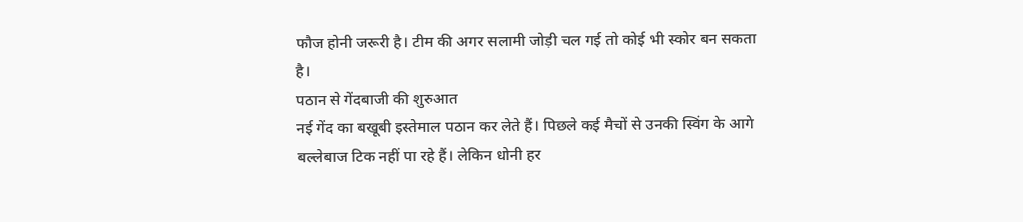फौज होनी जरूरी है। टीम की अगर सलामी जोड़ी चल गई तो कोई भी स्कोर बन सकता है।
पठान से गेंदबाजी की शुरुआत
नई गेंद का बखूबी इस्तेमाल पठान कर लेते हैं। पिछले कई मैचों से उनकी स्विंग के आगे बल्लेबाज टिक नहीं पा रहे हैं। लेकिन धोनी हर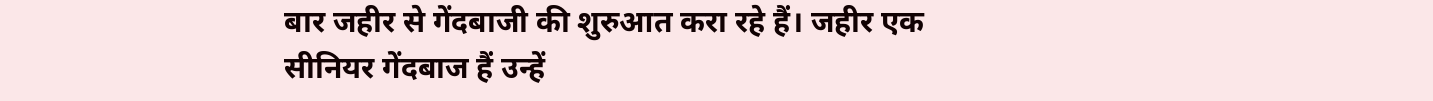बार जहीर से गेंदबाजी की शुरुआत करा रहे हैं। जहीर एक सीनियर गेंदबाज हैं उन्हें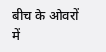बीच के ओवरों में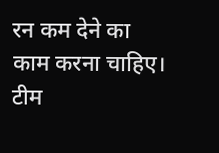रन कम देने का काम करना चाहिए। टीम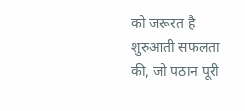को जरूरत है शुरुआती सफलता की, जो पठान पूरी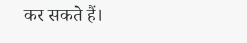कर सकते हैं।